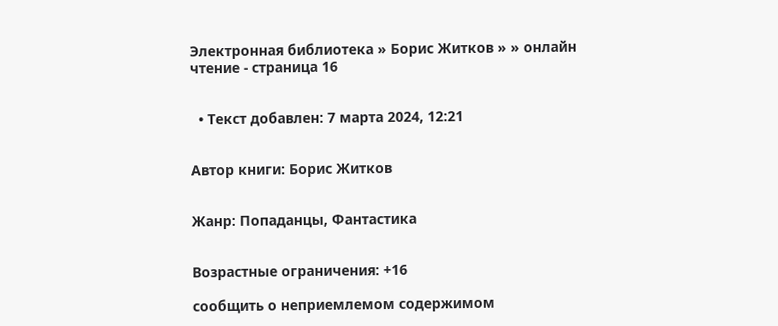Электронная библиотека » Борис Житков » » онлайн чтение - страница 16


  • Текст добавлен: 7 марта 2024, 12:21


Автор книги: Борис Житков


Жанр: Попаданцы, Фантастика


Возрастные ограничения: +16

сообщить о неприемлемом содержимом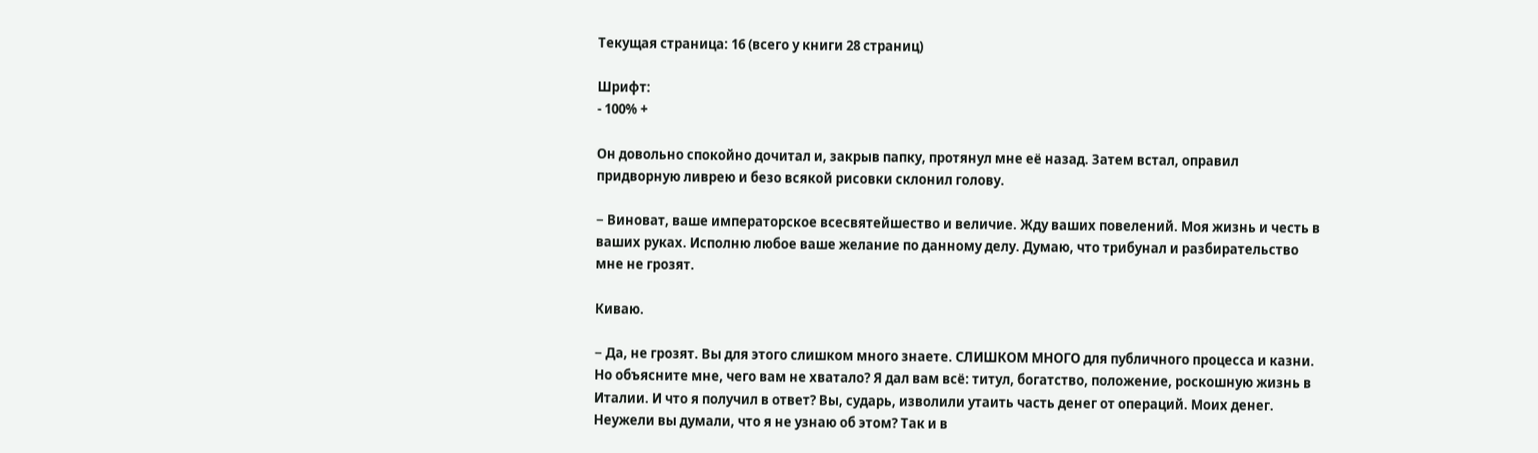Текущая страница: 16 (всего у книги 28 страниц)

Шрифт:
- 100% +

Он довольно спокойно дочитал и, закрыв папку, протянул мне её назад. Затем встал, оправил придворную ливрею и безо всякой рисовки склонил голову.

− Виноват, ваше императорское всесвятейшество и величие. Жду ваших повелений. Моя жизнь и честь в ваших руках. Исполню любое ваше желание по данному делу. Думаю, что трибунал и разбирательство мне не грозят.

Киваю.

− Да, не грозят. Вы для этого слишком много знаете. СЛИШКОМ МНОГО для публичного процесса и казни. Но объясните мне, чего вам не хватало? Я дал вам всё: титул, богатство, положение, роскошную жизнь в Италии. И что я получил в ответ? Вы, сударь, изволили утаить часть денег от операций. Моих денег. Неужели вы думали, что я не узнаю об этом? Так и в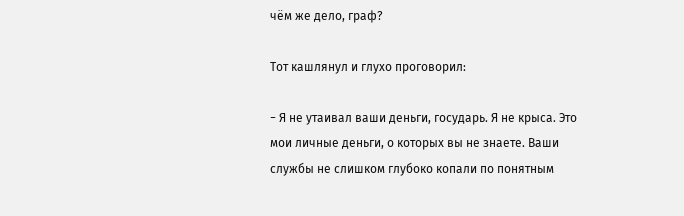чём же дело, граф?

Тот кашлянул и глухо проговорил:

− Я не утаивал ваши деньги, государь. Я не крыса. Это мои личные деньги, о которых вы не знаете. Ваши службы не слишком глубоко копали по понятным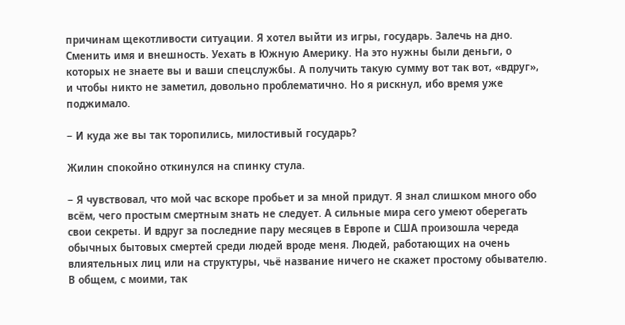причинам щекотливости ситуации. Я хотел выйти из игры, государь. Залечь на дно. Сменить имя и внешность. Уехать в Южную Америку. На это нужны были деньги, о которых не знаете вы и ваши спецслужбы. А получить такую сумму вот так вот, «вдруг», и чтобы никто не заметил, довольно проблематично. Но я рискнул, ибо время уже поджимало.

− И куда же вы так торопились, милостивый государь?

Жилин спокойно откинулся на спинку стула.

− Я чувствовал, что мой час вскоре пробьет и за мной придут. Я знал слишком много обо всём, чего простым смертным знать не следует. А сильные мира сего умеют оберегать свои секреты. И вдруг за последние пару месяцев в Европе и США произошла череда обычных бытовых смертей среди людей вроде меня. Людей, работающих на очень влиятельных лиц или на структуры, чьё название ничего не скажет простому обывателю. В общем, с моими, так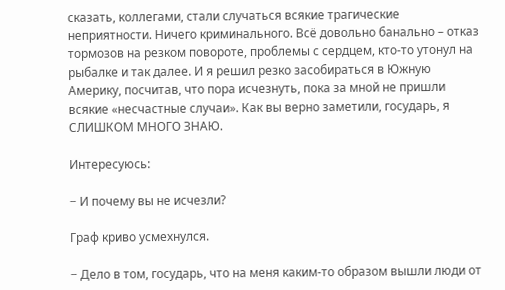сказать, коллегами, стали случаться всякие трагические неприятности. Ничего криминального. Всё довольно банально – отказ тормозов на резком повороте, проблемы с сердцем, кто-то утонул на рыбалке и так далее. И я решил резко засобираться в Южную Америку, посчитав, что пора исчезнуть, пока за мной не пришли всякие «несчастные случаи». Как вы верно заметили, государь, я СЛИШКОМ МНОГО ЗНАЮ.

Интересуюсь:

− И почему вы не исчезли?

Граф криво усмехнулся.

− Дело в том, государь, что на меня каким-то образом вышли люди от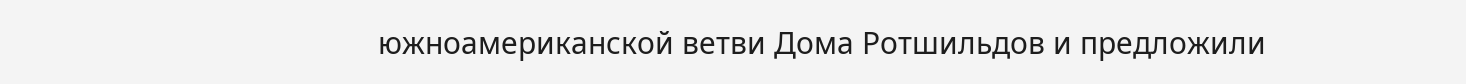южноамериканской ветви Дома Ротшильдов и предложили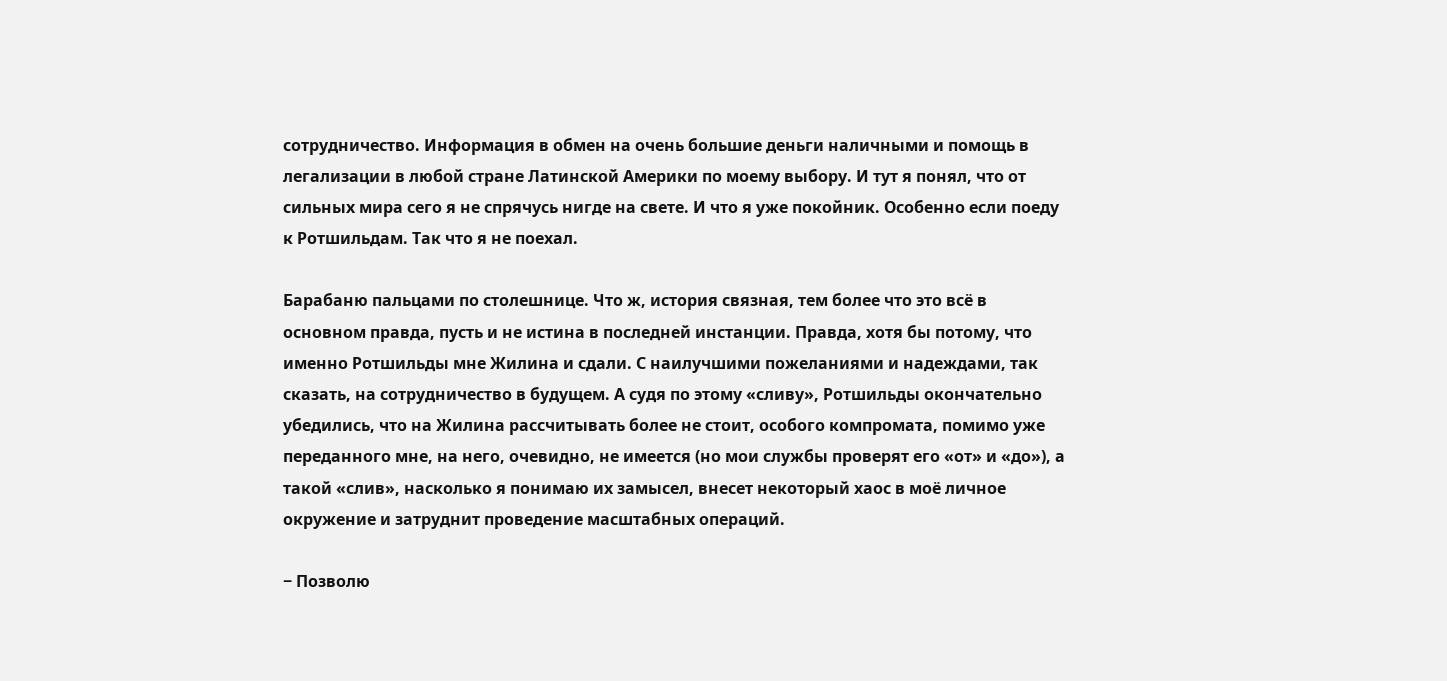сотрудничество. Информация в обмен на очень большие деньги наличными и помощь в легализации в любой стране Латинской Америки по моему выбору. И тут я понял, что от сильных мира сего я не спрячусь нигде на свете. И что я уже покойник. Особенно если поеду к Ротшильдам. Так что я не поехал.

Барабаню пальцами по столешнице. Что ж, история связная, тем более что это всё в основном правда, пусть и не истина в последней инстанции. Правда, хотя бы потому, что именно Ротшильды мне Жилина и сдали. С наилучшими пожеланиями и надеждами, так сказать, на сотрудничество в будущем. А судя по этому «сливу», Ротшильды окончательно убедились, что на Жилина рассчитывать более не стоит, особого компромата, помимо уже переданного мне, на него, очевидно, не имеется (но мои службы проверят его «от» и «до»), а такой «слив», насколько я понимаю их замысел, внесет некоторый хаос в моё личное окружение и затруднит проведение масштабных операций.

− Позволю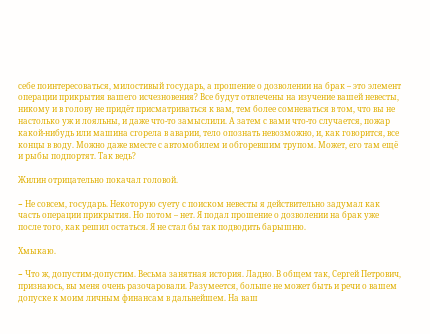себе поинтересоваться, милостивый государь, а прошение о дозволении на брак – это элемент операции прикрытия вашего исчезновения? Все будут отвлечены на изучение вашей невесты, никому и в голову не придёт присматриваться к вам, тем более сомневаться в том, что вы не настолько уж и лояльны, и даже что-то замыслили. А затем с вами что-то случается, пожар какой-нибудь или машина сгорела в аварии, тело опознать невозможно, и, как говорится, все концы в воду. Можно даже вместе с автомобилем и обгоревшим трупом. Может, его там ещё и рыбы подпортят. Так ведь?

Жилин отрицательно покачал головой.

− Не совсем, государь. Некоторую суету с поиском невесты я действительно задумал как часть операции прикрытия. Но потом – нет. Я подал прошение о дозволении на брак уже после того, как решил остаться. Я не стал бы так подводить барышню.

Хмыкаю.

− Что ж, допустим-допустим. Весьма занятная история. Ладно. В общем так, Сергей Петрович, признаюсь, вы меня очень разочаровали. Разумеется, больше не может быть и речи о вашем допуске к моим личным финансам в дальнейшем. На ваш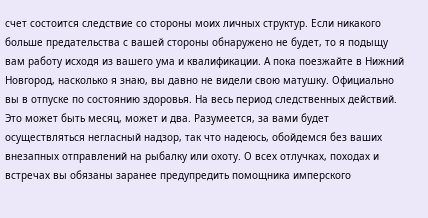счет состоится следствие со стороны моих личных структур. Если никакого больше предательства с вашей стороны обнаружено не будет, то я подыщу вам работу исходя из вашего ума и квалификации. А пока поезжайте в Нижний Новгород, насколько я знаю, вы давно не видели свою матушку. Официально вы в отпуске по состоянию здоровья. На весь период следственных действий. Это может быть месяц, может и два. Разумеется, за вами будет осуществляться негласный надзор, так что надеюсь, обойдемся без ваших внезапных отправлений на рыбалку или охоту. О всех отлучках, походах и встречах вы обязаны заранее предупредить помощника имперского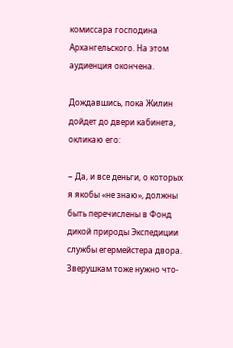комиссара господина Архангельского. На этом аудиенция окончена.

Дождавшись, пока Жилин дойдет до двери кабинета, окликаю его:

− Да, и все деньги, о которых я якобы «не знаю», должны быть перечислены в Фонд дикой природы Экспедиции службы егермейстера двора. Зверушкам тоже нужно что-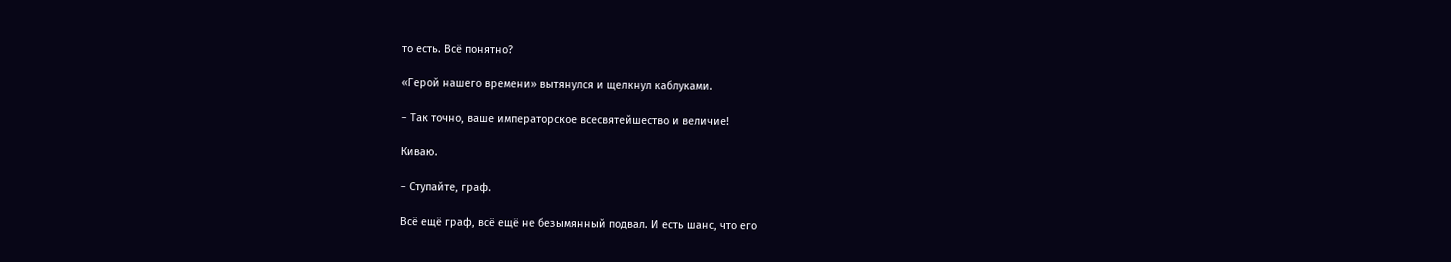то есть. Всё понятно?

«Герой нашего времени» вытянулся и щелкнул каблуками.

− Так точно, ваше императорское всесвятейшество и величие!

Киваю.

− Ступайте, граф.

Всё ещё граф, всё ещё не безымянный подвал. И есть шанс, что его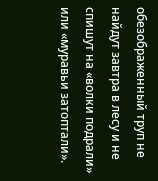обезображенный труп не найдут завтра в лесу и не спишут на «волки подрали» или «муравьи затоптали».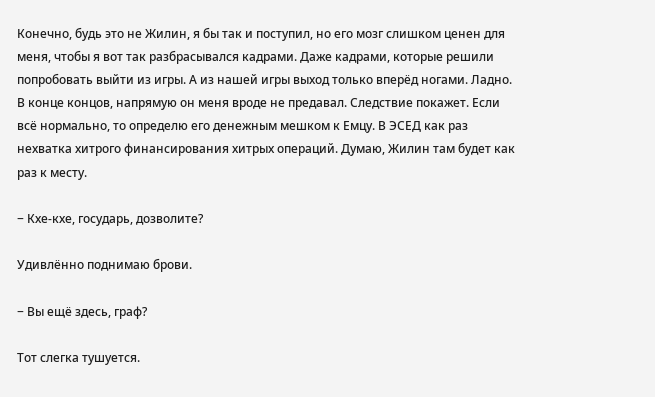Конечно, будь это не Жилин, я бы так и поступил, но его мозг слишком ценен для меня, чтобы я вот так разбрасывался кадрами. Даже кадрами, которые решили попробовать выйти из игры. А из нашей игры выход только вперёд ногами. Ладно. В конце концов, напрямую он меня вроде не предавал. Следствие покажет. Если всё нормально, то определю его денежным мешком к Емцу. В ЭСЕД как раз нехватка хитрого финансирования хитрых операций. Думаю, Жилин там будет как раз к месту.

− Кхе-кхе, государь, дозволите?

Удивлённо поднимаю брови.

− Вы ещё здесь, граф?

Тот слегка тушуется.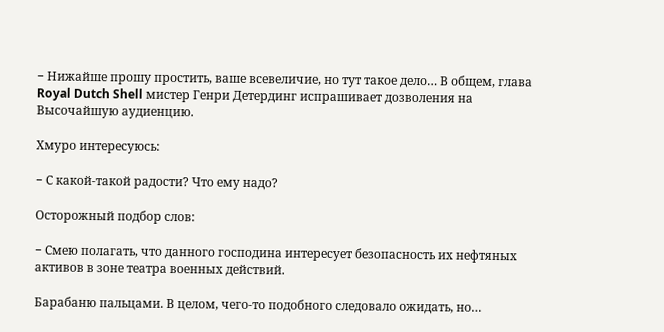− Нижайше прошу простить, ваше всевеличие, но тут такое дело… В общем, глава Royal Dutch Shell мистер Генри Детердинг испрашивает дозволения на Высочайшую аудиенцию.

Хмуро интересуюсь:

− С какой-такой радости? Что ему надо?

Осторожный подбор слов:

− Смею полагать, что данного господина интересует безопасность их нефтяных активов в зоне театра военных действий.

Барабаню пальцами. В целом, чего-то подобного следовало ожидать, но…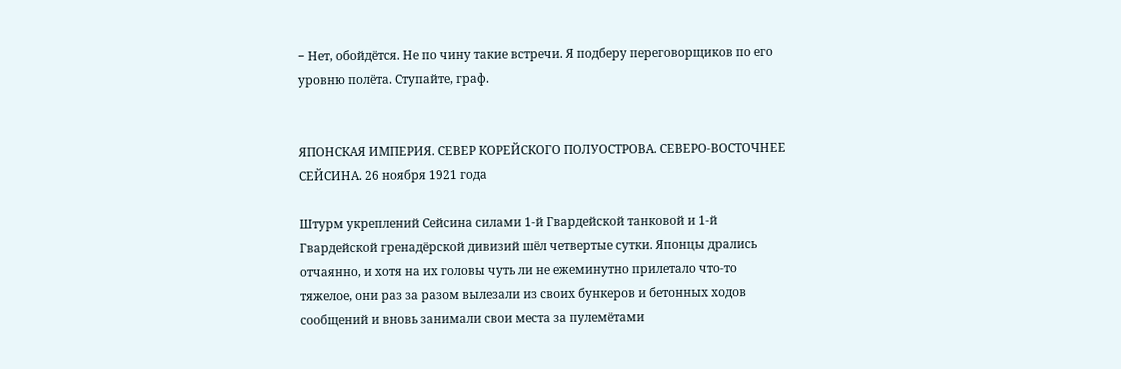− Нет, обойдётся. Не по чину такие встречи. Я подберу переговорщиков по его уровню полёта. Ступайте, граф.


ЯПОНСКАЯ ИМПЕРИЯ. СЕВЕР КОРЕЙСКОГО ПОЛУОСТРОВА. СЕВЕРО-ВОСТОЧНЕЕ СЕЙСИНА. 26 ноября 1921 года

Штурм укреплений Сейсина силами 1-й Гвардейской танковой и 1-й Гвардейской гренадёрской дивизий шёл четвертые сутки. Японцы дрались отчаянно, и хотя на их головы чуть ли не ежеминутно прилетало что-то тяжелое, они раз за разом вылезали из своих бункеров и бетонных ходов сообщений и вновь занимали свои места за пулемётами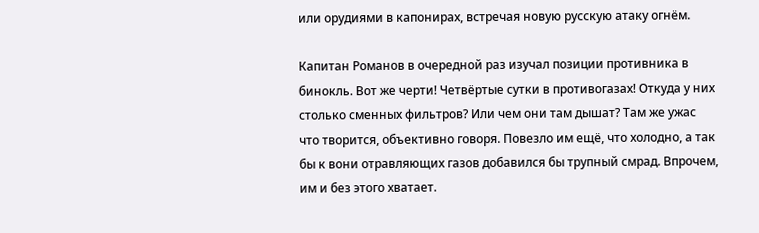или орудиями в капонирах, встречая новую русскую атаку огнём.

Капитан Романов в очередной раз изучал позиции противника в бинокль. Вот же черти! Четвёртые сутки в противогазах! Откуда у них столько сменных фильтров? Или чем они там дышат? Там же ужас что творится, объективно говоря. Повезло им ещё, что холодно, а так бы к вони отравляющих газов добавился бы трупный смрад. Впрочем, им и без этого хватает.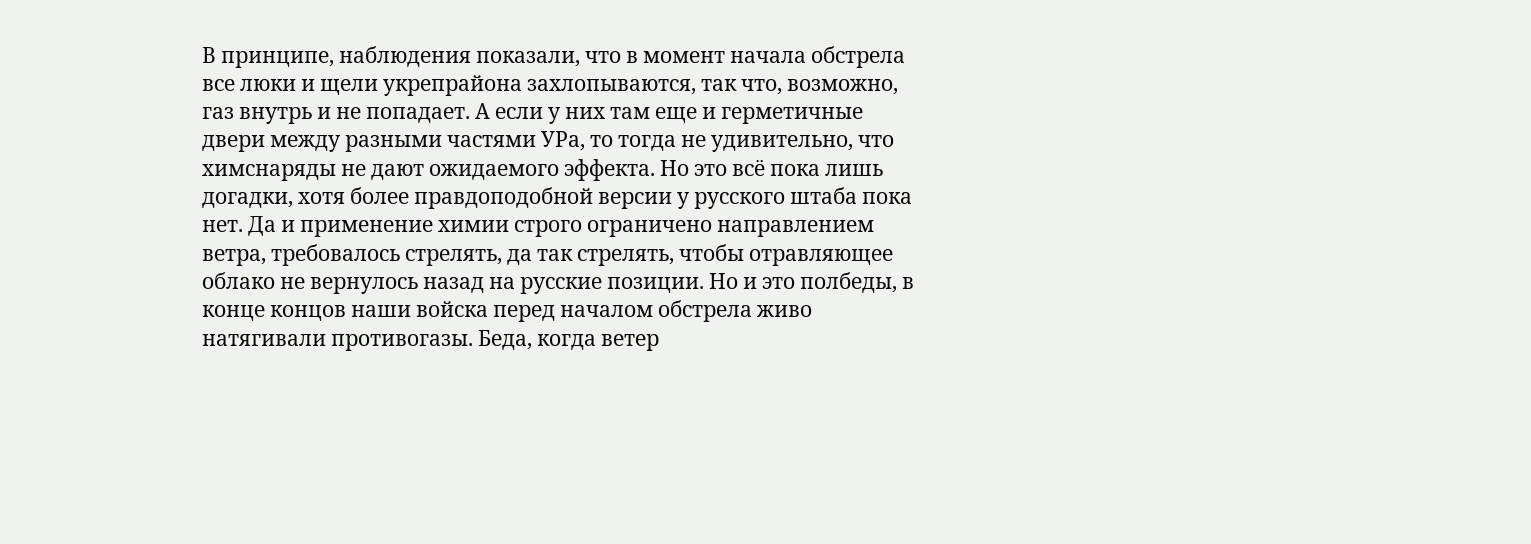В принципе, наблюдения показали, что в момент начала обстрела все люки и щели укрепрайона захлопываются, так что, возможно, газ внутрь и не попадает. А если у них там еще и герметичные двери между разными частями УРа, то тогда не удивительно, что химснаряды не дают ожидаемого эффекта. Но это всё пока лишь догадки, хотя более правдоподобной версии у русского штаба пока нет. Да и применение химии строго ограничено направлением ветра, требовалось стрелять, да так стрелять, чтобы отравляющее облако не вернулось назад на русские позиции. Но и это полбеды, в конце концов наши войска перед началом обстрела живо натягивали противогазы. Беда, когда ветер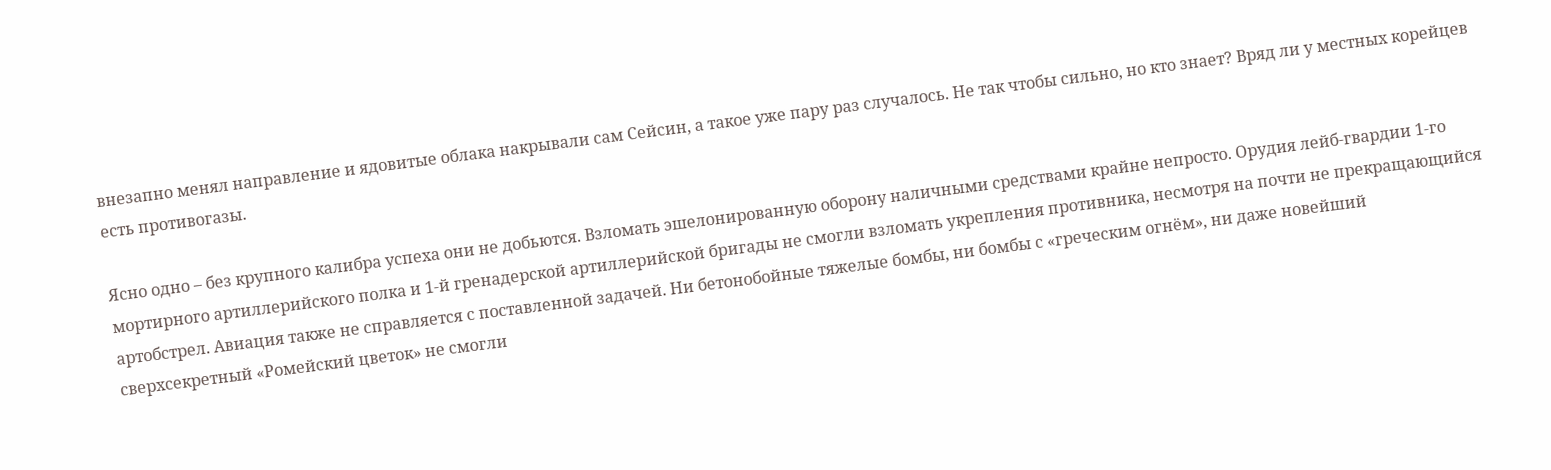внезапно менял направление и ядовитые облака накрывали сам Сейсин, а такое уже пару раз случалось. Не так чтобы сильно, но кто знает? Вряд ли у местных корейцев есть противогазы.

Ясно одно – без крупного калибра успеха они не добьются. Взломать эшелонированную оборону наличными средствами крайне непросто. Орудия лейб-гвардии 1-го мортирного артиллерийского полка и 1-й гренадерской артиллерийской бригады не смогли взломать укрепления противника, несмотря на почти не прекращающийся артобстрел. Авиация также не справляется с поставленной задачей. Ни бетонобойные тяжелые бомбы, ни бомбы с «греческим огнём», ни даже новейший сверхсекретный «Ромейский цветок» не смогли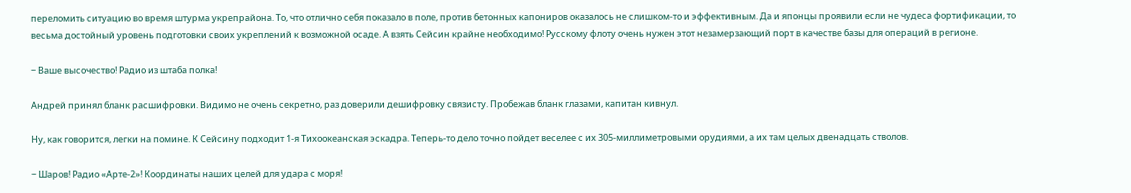переломить ситуацию во время штурма укрепрайона. То, что отлично себя показало в поле, против бетонных капониров оказалось не слишком-то и эффективным. Да и японцы проявили если не чудеса фортификации, то весьма достойный уровень подготовки своих укреплений к возможной осаде. А взять Сейсин крайне необходимо! Русскому флоту очень нужен этот незамерзающий порт в качестве базы для операций в регионе.

− Ваше высочество! Радио из штаба полка!

Андрей принял бланк расшифровки. Видимо не очень секретно, раз доверили дешифровку связисту. Пробежав бланк глазами, капитан кивнул.

Ну, как говорится, легки на помине. К Сейсину подходит 1-я Тихоокеанская эскадра. Теперь-то дело точно пойдет веселее с их 305-миллиметровыми орудиями, а их там целых двенадцать стволов.

− Шаров! Радио «Арте-2»! Координаты наших целей для удара с моря!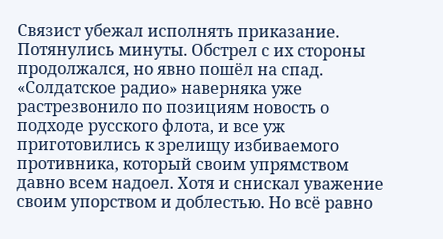Связист убежал исполнять приказание. Потянулись минуты. Обстрел с их стороны продолжался, но явно пошёл на спад. «Солдатское радио» наверняка уже растрезвонило по позициям новость о подходе русского флота, и все уж приготовились к зрелищу избиваемого противника, который своим упрямством давно всем надоел. Хотя и снискал уважение своим упорством и доблестью. Но всё равно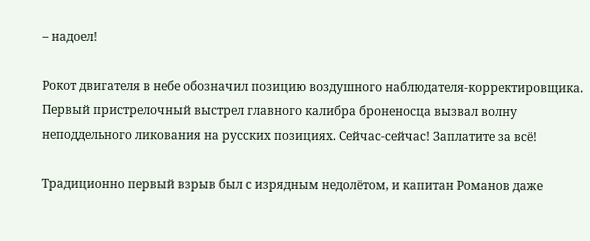– надоел!

Рокот двигателя в небе обозначил позицию воздушного наблюдателя-корректировщика. Первый пристрелочный выстрел главного калибра броненосца вызвал волну неподдельного ликования на русских позициях. Сейчас-сейчас! Заплатите за всё!

Традиционно первый взрыв был с изрядным недолётом, и капитан Романов даже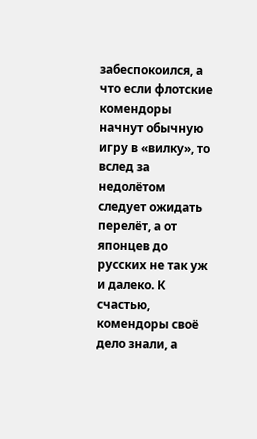забеспокоился, а что если флотские комендоры начнут обычную игру в «вилку», то вслед за недолётом следует ожидать перелёт, а от японцев до русских не так уж и далеко. К счастью, комендоры своё дело знали, а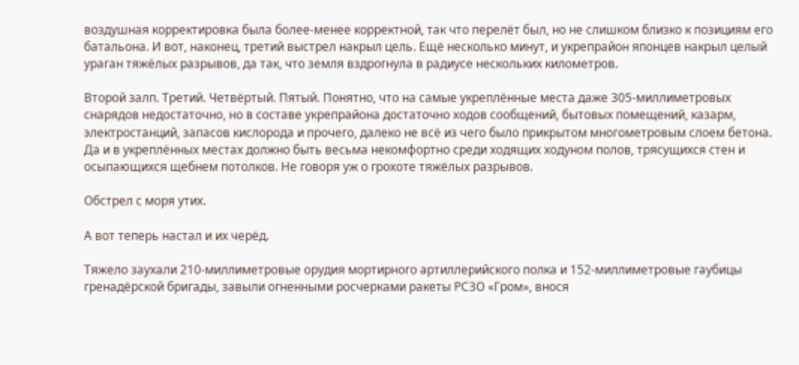воздушная корректировка была более-менее корректной, так что перелёт был, но не слишком близко к позициям его батальона. И вот, наконец, третий выстрел накрыл цель. Ещё несколько минут, и укрепрайон японцев накрыл целый ураган тяжёлых разрывов, да так, что земля вздрогнула в радиусе нескольких километров.

Второй залп. Третий. Четвёртый. Пятый. Понятно, что на самые укреплённые места даже 305-миллиметровых снарядов недостаточно, но в составе укрепрайона достаточно ходов сообщений, бытовых помещений, казарм, электростанций, запасов кислорода и прочего, далеко не всё из чего было прикрытом многометровым слоем бетона. Да и в укреплённых местах должно быть весьма некомфортно среди ходящих ходуном полов, трясущихся стен и осыпающихся щебнем потолков. Не говоря уж о грохоте тяжёлых разрывов.

Обстрел с моря утих.

А вот теперь настал и их черёд.

Тяжело заухали 210-миллиметровые орудия мортирного артиллерийского полка и 152-миллиметровые гаубицы гренадёрской бригады, завыли огненными росчерками ракеты РСЗО «Гром», внося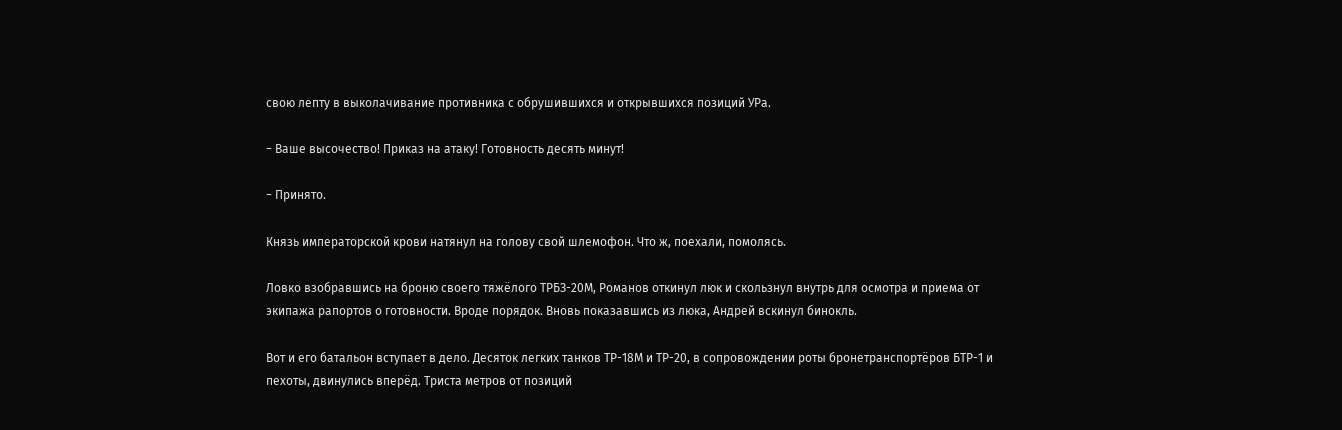свою лепту в выколачивание противника с обрушившихся и открывшихся позиций УРа.

− Ваше высочество! Приказ на атаку! Готовность десять минут!

− Принято.

Князь императорской крови натянул на голову свой шлемофон. Что ж, поехали, помолясь.

Ловко взобравшись на броню своего тяжёлого ТРБЗ-20М, Романов откинул люк и скользнул внутрь для осмотра и приема от экипажа рапортов о готовности. Вроде порядок. Вновь показавшись из люка, Андрей вскинул бинокль.

Вот и его батальон вступает в дело. Десяток легких танков ТР-18М и ТР-20, в сопровождении роты бронетранспортёров БТР-1 и пехоты, двинулись вперёд. Триста метров от позиций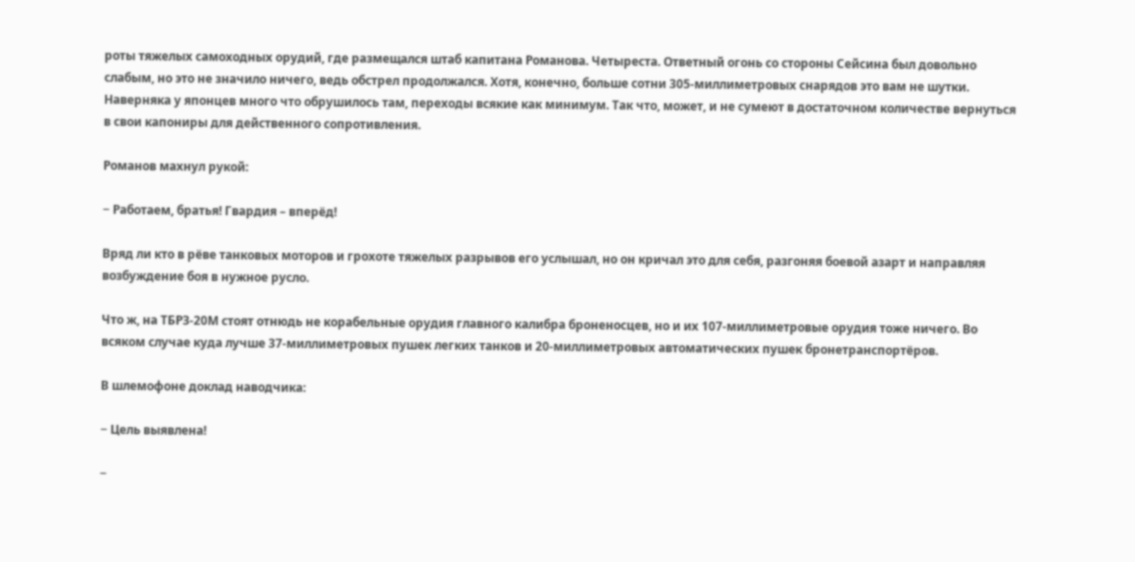роты тяжелых самоходных орудий, где размещался штаб капитана Романова. Четыреста. Ответный огонь со стороны Сейсина был довольно слабым, но это не значило ничего, ведь обстрел продолжался. Хотя, конечно, больше сотни 305-миллиметровых снарядов это вам не шутки. Наверняка у японцев много что обрушилось там, переходы всякие как минимум. Так что, может, и не сумеют в достаточном количестве вернуться в свои капониры для действенного сопротивления.

Романов махнул рукой:

− Работаем, братья! Гвардия – вперёд!

Вряд ли кто в рёве танковых моторов и грохоте тяжелых разрывов его услышал, но он кричал это для себя, разгоняя боевой азарт и направляя возбуждение боя в нужное русло.

Что ж, на ТБРЗ-20М стоят отнюдь не корабельные орудия главного калибра броненосцев, но и их 107-миллиметровые орудия тоже ничего. Во всяком случае куда лучше 37-миллиметровых пушек легких танков и 20-миллиметровых автоматических пушек бронетранспортёров.

В шлемофоне доклад наводчика:

− Цель выявлена!

−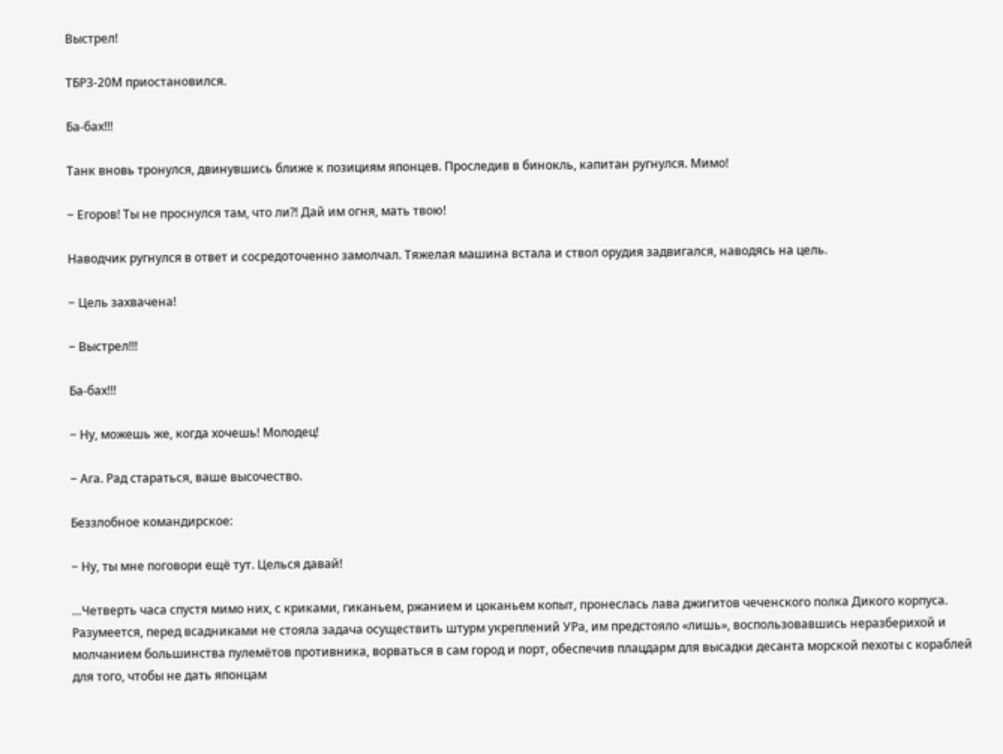Выстрел!

ТБРЗ-20М приостановился.

Ба-бах!!!

Танк вновь тронулся, двинувшись ближе к позициям японцев. Проследив в бинокль, капитан ругнулся. Мимо!

− Егоров! Ты не проснулся там, что ли?! Дай им огня, мать твою!

Наводчик ругнулся в ответ и сосредоточенно замолчал. Тяжелая машина встала и ствол орудия задвигался, наводясь на цель.

− Цель захвачена!

− Выстрел!!!

Ба-бах!!!

− Ну, можешь же, когда хочешь! Молодец!

− Ага. Рад стараться, ваше высочество.

Беззлобное командирское:

− Ну, ты мне поговори ещё тут. Целься давай!

…Четверть часа спустя мимо них, с криками, гиканьем, ржанием и цоканьем копыт, пронеслась лава джигитов чеченского полка Дикого корпуса. Разумеется, перед всадниками не стояла задача осуществить штурм укреплений УРа, им предстояло «лишь», воспользовавшись неразберихой и молчанием большинства пулемётов противника, ворваться в сам город и порт, обеспечив плацдарм для высадки десанта морской пехоты с кораблей для того, чтобы не дать японцам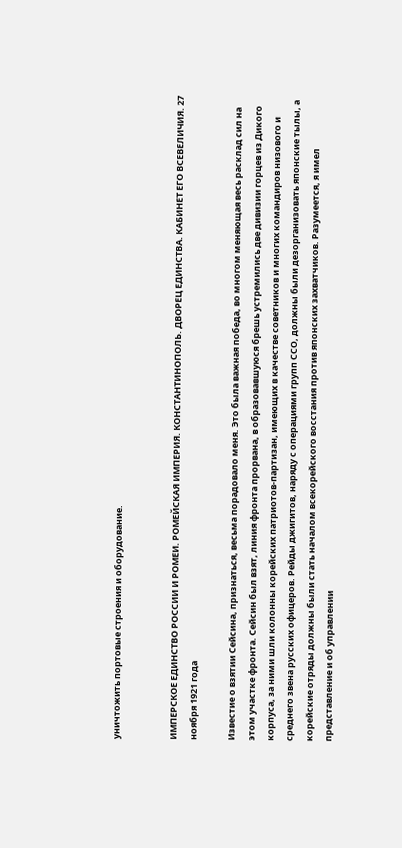уничтожить портовые строения и оборудование.


ИМПЕРСКОЕ ЕДИНСТВО РОССИИ И РОМЕИ. РОМЕЙСКАЯ ИМПЕРИЯ. КОНСТАНТИНОПОЛЬ. ДВОРЕЦ ЕДИНСТВА. КАБИНЕТ ЕГО ВСЕВЕЛИЧИЯ. 27 ноября 1921 года

Известие о взятии Сейсина, признаться, весьма порадовало меня. Это была важная победа, во многом меняющая весь расклад сил на этом участке фронта. Сейсин был взят, линия фронта прорвана, в образовавшуюся брешь устремились две дивизии горцев из Дикого корпуса, за ними шли колонны корейских патриотов-партизан, имеющих в качестве советников и многих командиров низового и среднего звена русских офицеров. Рейды джигитов, наряду с операциями групп ССО, должны были дезорганизовать японские тылы, а корейские отряды должны были стать началом всекорейского восстания против японских захватчиков. Разумеется, я имел представление и об управлении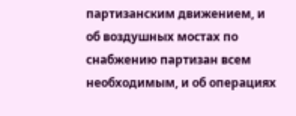партизанским движением, и об воздушных мостах по снабжению партизан всем необходимым, и об операциях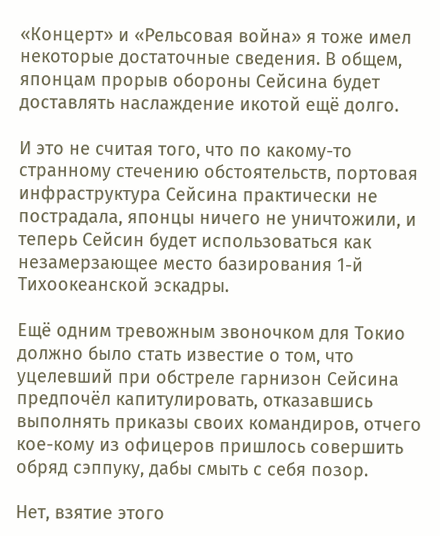«Концерт» и «Рельсовая война» я тоже имел некоторые достаточные сведения. В общем, японцам прорыв обороны Сейсина будет доставлять наслаждение икотой ещё долго.

И это не считая того, что по какому-то странному стечению обстоятельств, портовая инфраструктура Сейсина практически не пострадала, японцы ничего не уничтожили, и теперь Сейсин будет использоваться как незамерзающее место базирования 1-й Тихоокеанской эскадры.

Ещё одним тревожным звоночком для Токио должно было стать известие о том, что уцелевший при обстреле гарнизон Сейсина предпочёл капитулировать, отказавшись выполнять приказы своих командиров, отчего кое-кому из офицеров пришлось совершить обряд сэппуку, дабы смыть с себя позор.

Нет, взятие этого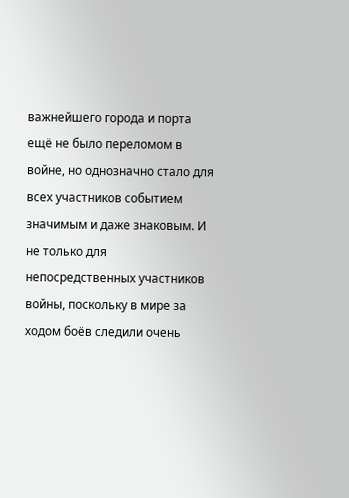важнейшего города и порта ещё не было переломом в войне, но однозначно стало для всех участников событием значимым и даже знаковым. И не только для непосредственных участников войны, поскольку в мире за ходом боёв следили очень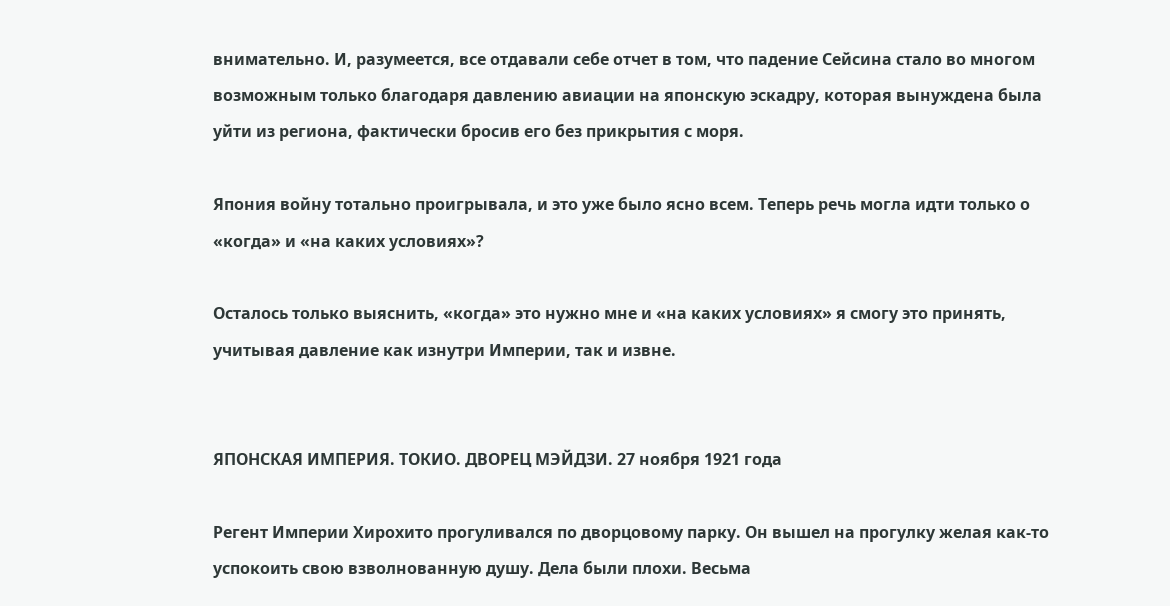внимательно. И, разумеется, все отдавали себе отчет в том, что падение Сейсина стало во многом возможным только благодаря давлению авиации на японскую эскадру, которая вынуждена была уйти из региона, фактически бросив его без прикрытия с моря.

Япония войну тотально проигрывала, и это уже было ясно всем. Теперь речь могла идти только о «когда» и «на каких условиях»?

Осталось только выяснить, «когда» это нужно мне и «на каких условиях» я смогу это принять, учитывая давление как изнутри Империи, так и извне.


ЯПОНСКАЯ ИМПЕРИЯ. ТОКИО. ДВОРЕЦ МЭЙДЗИ. 27 ноября 1921 года

Регент Империи Хирохито прогуливался по дворцовому парку. Он вышел на прогулку желая как-то успокоить свою взволнованную душу. Дела были плохи. Весьма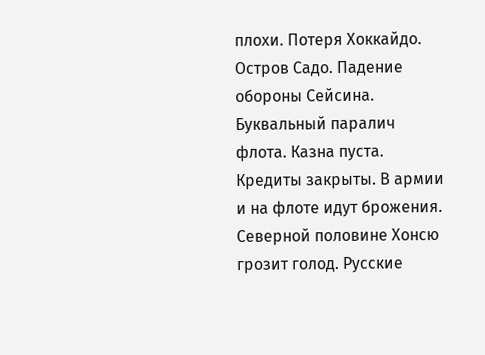плохи. Потеря Хоккайдо. Остров Садо. Падение обороны Сейсина. Буквальный паралич флота. Казна пуста. Кредиты закрыты. В армии и на флоте идут брожения. Северной половине Хонсю грозит голод. Русские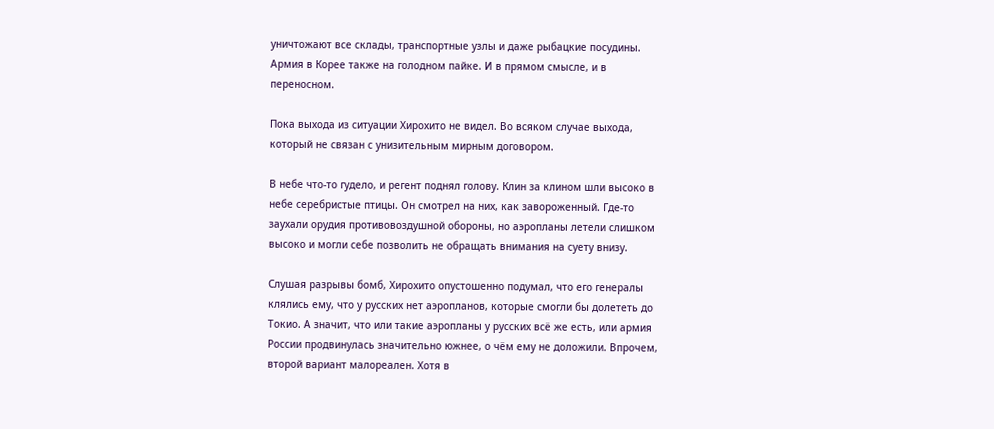уничтожают все склады, транспортные узлы и даже рыбацкие посудины. Армия в Корее также на голодном пайке. И в прямом смысле, и в переносном.

Пока выхода из ситуации Хирохито не видел. Во всяком случае выхода, который не связан с унизительным мирным договором.

В небе что-то гудело, и регент поднял голову. Клин за клином шли высоко в небе серебристые птицы. Он смотрел на них, как завороженный. Где-то заухали орудия противовоздушной обороны, но аэропланы летели слишком высоко и могли себе позволить не обращать внимания на суету внизу.

Слушая разрывы бомб, Хирохито опустошенно подумал, что его генералы клялись ему, что у русских нет аэропланов, которые смогли бы долететь до Токио. А значит, что или такие аэропланы у русских всё же есть, или армия России продвинулась значительно южнее, о чём ему не доложили. Впрочем, второй вариант малореален. Хотя в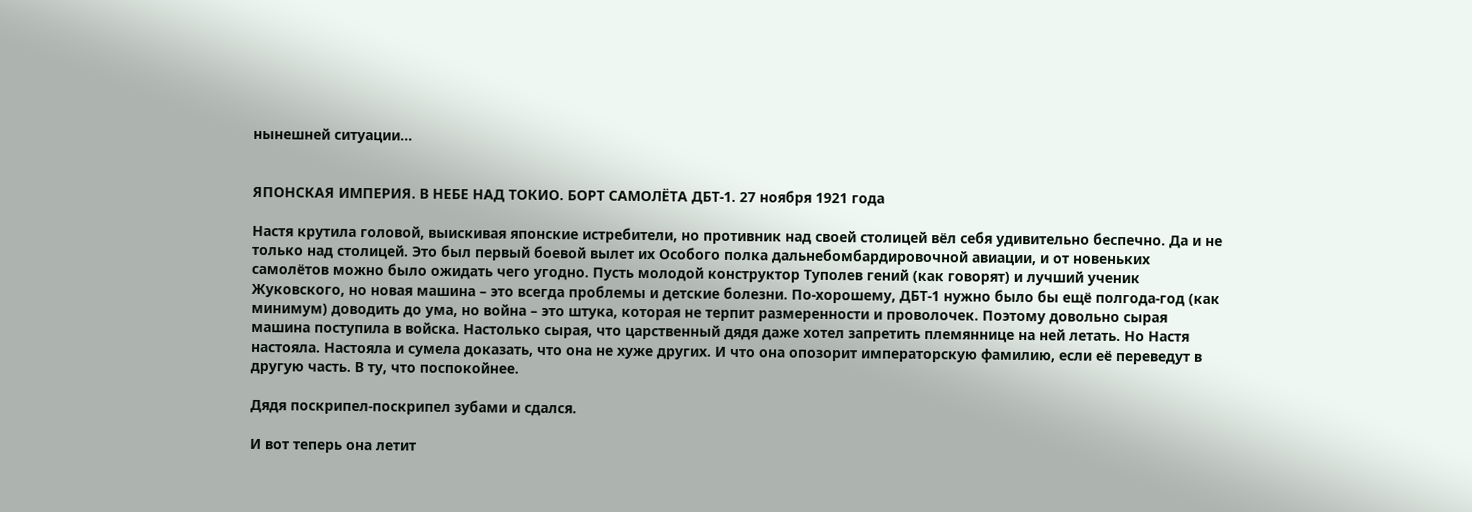нынешней ситуации…


ЯПОНСКАЯ ИМПЕРИЯ. В НЕБЕ НАД ТОКИО. БОРТ САМОЛЁТА ДБТ-1. 27 ноября 1921 года

Настя крутила головой, выискивая японские истребители, но противник над своей столицей вёл себя удивительно беспечно. Да и не только над столицей. Это был первый боевой вылет их Особого полка дальнебомбардировочной авиации, и от новеньких самолётов можно было ожидать чего угодно. Пусть молодой конструктор Туполев гений (как говорят) и лучший ученик Жуковского, но новая машина – это всегда проблемы и детские болезни. По-хорошему, ДБТ-1 нужно было бы ещё полгода-год (как минимум) доводить до ума, но война – это штука, которая не терпит размеренности и проволочек. Поэтому довольно сырая машина поступила в войска. Настолько сырая, что царственный дядя даже хотел запретить племяннице на ней летать. Но Настя настояла. Настояла и сумела доказать, что она не хуже других. И что она опозорит императорскую фамилию, если её переведут в другую часть. В ту, что поспокойнее.

Дядя поскрипел-поскрипел зубами и сдался.

И вот теперь она летит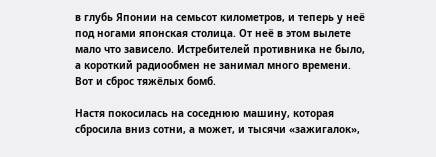в глубь Японии на семьсот километров, и теперь у неё под ногами японская столица. От неё в этом вылете мало что зависело. Истребителей противника не было, а короткий радиообмен не занимал много времени. Вот и сброс тяжёлых бомб.

Настя покосилась на соседнюю машину, которая сбросила вниз сотни, а может, и тысячи «зажигалок»,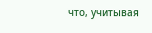что, учитывая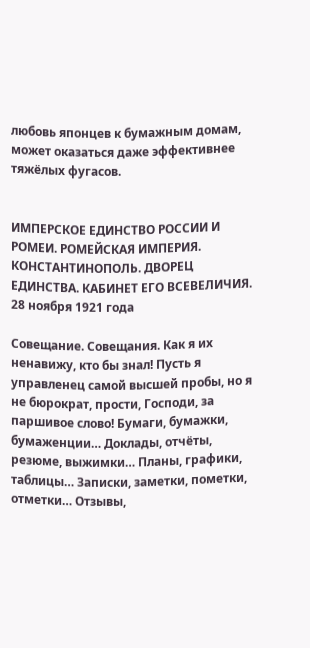любовь японцев к бумажным домам, может оказаться даже эффективнее тяжёлых фугасов.


ИМПЕРСКОЕ ЕДИНСТВО РОССИИ И РОМЕИ. РОМЕЙСКАЯ ИМПЕРИЯ. КОНСТАНТИНОПОЛЬ. ДВОРЕЦ ЕДИНСТВА. КАБИНЕТ ЕГО ВСЕВЕЛИЧИЯ. 28 ноября 1921 года

Совещание. Совещания. Как я их ненавижу, кто бы знал! Пусть я управленец самой высшей пробы, но я не бюрократ, прости, Господи, за паршивое слово! Бумаги, бумажки, бумаженции… Доклады, отчёты, резюме, выжимки… Планы, графики, таблицы… Записки, заметки, пометки, отметки… Отзывы,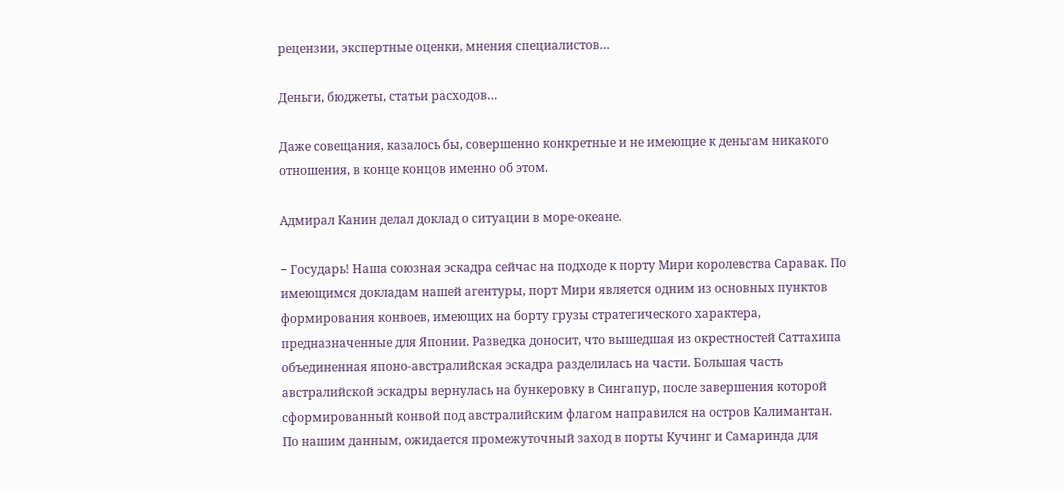рецензии, экспертные оценки, мнения специалистов…

Деньги, бюджеты, статьи расходов…

Даже совещания, казалось бы, совершенно конкретные и не имеющие к деньгам никакого отношения, в конце концов именно об этом.

Адмирал Канин делал доклад о ситуации в море-океане.

− Государь! Наша союзная эскадра сейчас на подходе к порту Мири королевства Саравак. По имеющимся докладам нашей агентуры, порт Мири является одним из основных пунктов формирования конвоев, имеющих на борту грузы стратегического характера, предназначенные для Японии. Разведка доносит, что вышедшая из окрестностей Саттахипа объединенная японо-австралийская эскадра разделилась на части. Большая часть австралийской эскадры вернулась на бункеровку в Сингапур, после завершения которой сформированный конвой под австралийским флагом направился на остров Калимантан. По нашим данным, ожидается промежуточный заход в порты Кучинг и Самаринда для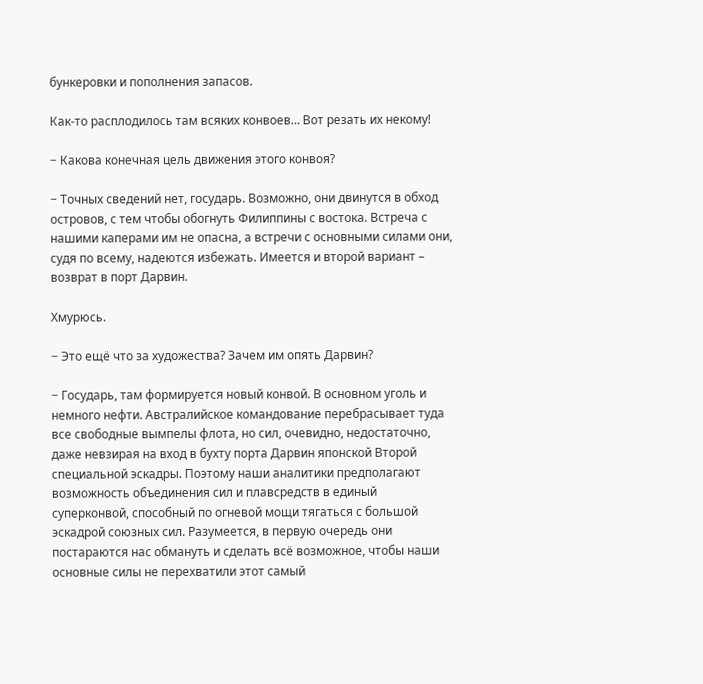бункеровки и пополнения запасов.

Как-то расплодилось там всяких конвоев… Вот резать их некому!

− Какова конечная цель движения этого конвоя?

− Точных сведений нет, государь. Возможно, они двинутся в обход островов, с тем чтобы обогнуть Филиппины с востока. Встреча с нашими каперами им не опасна, а встречи с основными силами они, судя по всему, надеются избежать. Имеется и второй вариант – возврат в порт Дарвин.

Хмурюсь.

− Это ещё что за художества? Зачем им опять Дарвин?

− Государь, там формируется новый конвой. В основном уголь и немного нефти. Австралийское командование перебрасывает туда все свободные вымпелы флота, но сил, очевидно, недостаточно, даже невзирая на вход в бухту порта Дарвин японской Второй специальной эскадры. Поэтому наши аналитики предполагают возможность объединения сил и плавсредств в единый суперконвой, способный по огневой мощи тягаться с большой эскадрой союзных сил. Разумеется, в первую очередь они постараются нас обмануть и сделать всё возможное, чтобы наши основные силы не перехватили этот самый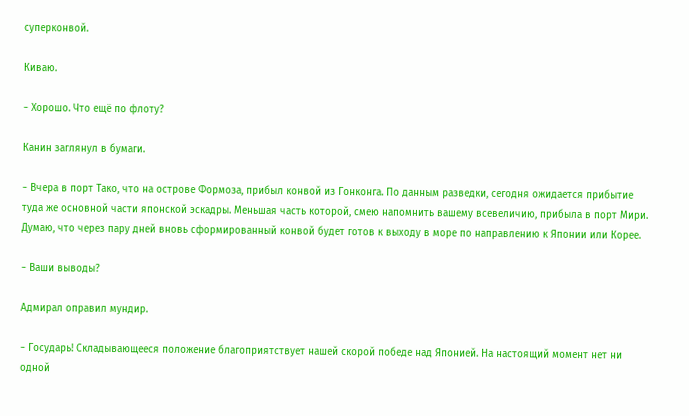суперконвой.

Киваю.

− Хорошо. Что ещё по флоту?

Канин заглянул в бумаги.

− Вчера в порт Тако, что на острове Формоза, прибыл конвой из Гонконга. По данным разведки, сегодня ожидается прибытие туда же основной части японской эскадры. Меньшая часть которой, смею напомнить вашему всевеличию, прибыла в порт Мири. Думаю, что через пару дней вновь сформированный конвой будет готов к выходу в море по направлению к Японии или Корее.

− Ваши выводы?

Адмирал оправил мундир.

− Государь! Складывающееся положение благоприятствует нашей скорой победе над Японией. На настоящий момент нет ни одной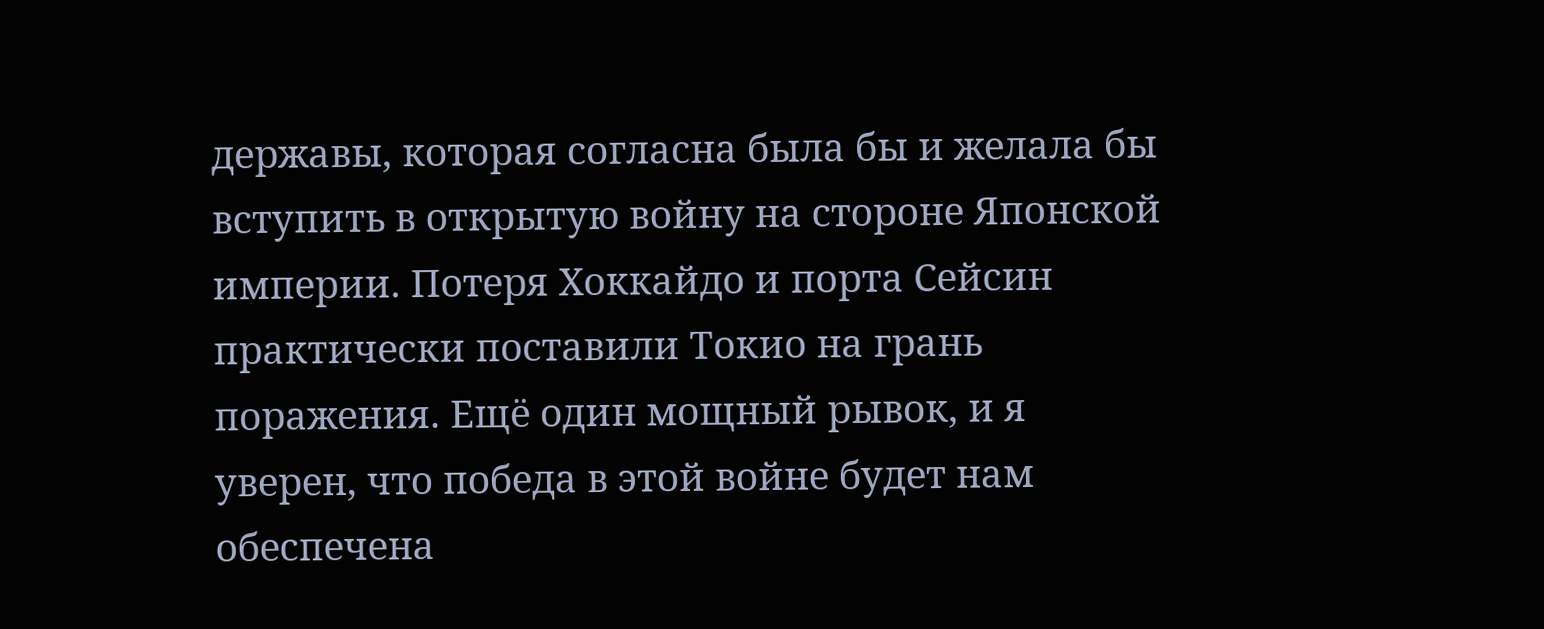державы, которая согласна была бы и желала бы вступить в открытую войну на стороне Японской империи. Потеря Хоккайдо и порта Сейсин практически поставили Токио на грань поражения. Ещё один мощный рывок, и я уверен, что победа в этой войне будет нам обеспечена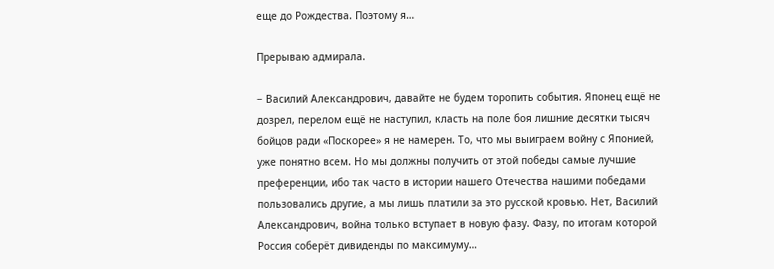еще до Рождества. Поэтому я…

Прерываю адмирала.

− Василий Александрович, давайте не будем торопить события. Японец ещё не дозрел, перелом ещё не наступил, класть на поле боя лишние десятки тысяч бойцов ради «Поскорее» я не намерен. То, что мы выиграем войну с Японией, уже понятно всем. Но мы должны получить от этой победы самые лучшие преференции, ибо так часто в истории нашего Отечества нашими победами пользовались другие, а мы лишь платили за это русской кровью. Нет, Василий Александрович, война только вступает в новую фазу. Фазу, по итогам которой Россия соберёт дивиденды по максимуму…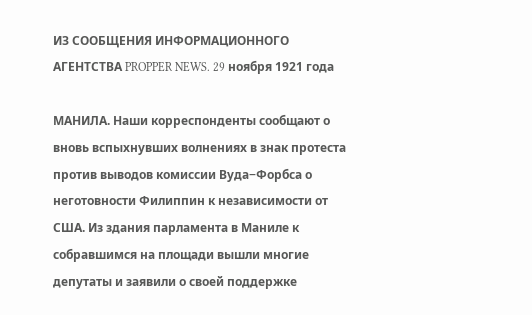ИЗ СООБЩЕНИЯ ИНФОРМАЦИОННОГО АГЕНТСТВА PROPPER NEWS. 29 ноября 1921 года

МАНИЛА. Наши корреспонденты сообщают о вновь вспыхнувших волнениях в знак протеста против выводов комиссии Вуда−Форбса о неготовности Филиппин к независимости от США. Из здания парламента в Маниле к собравшимся на площади вышли многие депутаты и заявили о своей поддержке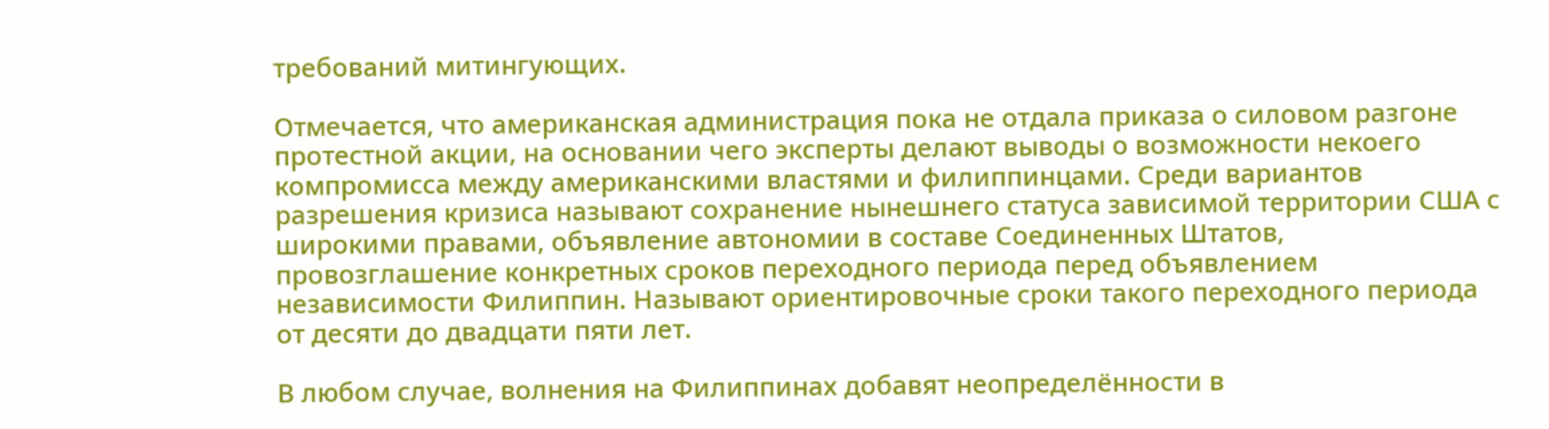требований митингующих.

Отмечается, что американская администрация пока не отдала приказа о силовом разгоне протестной акции, на основании чего эксперты делают выводы о возможности некоего компромисса между американскими властями и филиппинцами. Среди вариантов разрешения кризиса называют сохранение нынешнего статуса зависимой территории США с широкими правами, объявление автономии в составе Соединенных Штатов, провозглашение конкретных сроков переходного периода перед объявлением независимости Филиппин. Называют ориентировочные сроки такого переходного периода от десяти до двадцати пяти лет.

В любом случае, волнения на Филиппинах добавят неопределённости в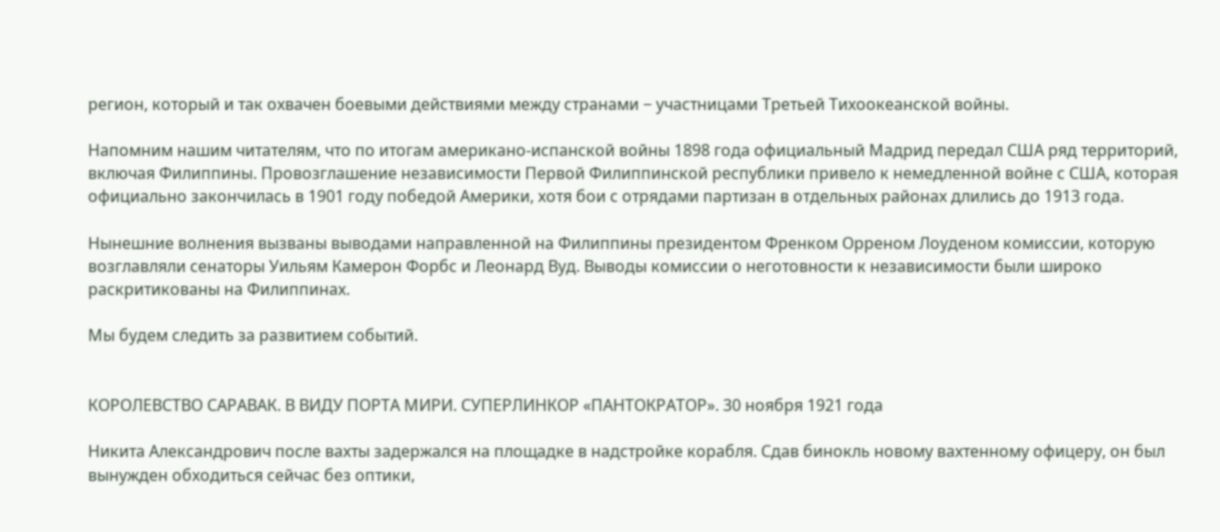регион, который и так охвачен боевыми действиями между странами − участницами Третьей Тихоокеанской войны.

Напомним нашим читателям, что по итогам американо-испанской войны 1898 года официальный Мадрид передал США ряд территорий, включая Филиппины. Провозглашение независимости Первой Филиппинской республики привело к немедленной войне с США, которая официально закончилась в 1901 году победой Америки, хотя бои с отрядами партизан в отдельных районах длились до 1913 года.

Нынешние волнения вызваны выводами направленной на Филиппины президентом Френком Орреном Лоуденом комиссии, которую возглавляли сенаторы Уильям Камерон Форбс и Леонард Вуд. Выводы комиссии о неготовности к независимости были широко раскритикованы на Филиппинах.

Мы будем следить за развитием событий.


КОРОЛЕВСТВО САРАВАК. В ВИДУ ПОРТА МИРИ. СУПЕРЛИНКОР «ПАНТОКРАТОР». 30 ноября 1921 года

Никита Александрович после вахты задержался на площадке в надстройке корабля. Сдав бинокль новому вахтенному офицеру, он был вынужден обходиться сейчас без оптики,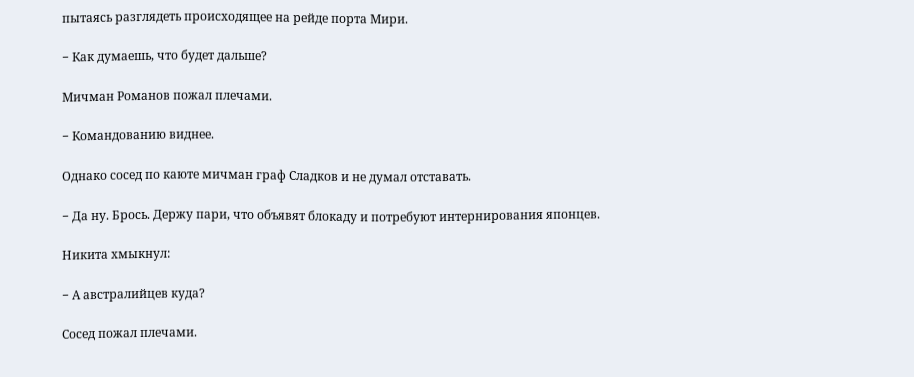пытаясь разглядеть происходящее на рейде порта Мири.

− Как думаешь, что будет дальше?

Мичман Романов пожал плечами.

− Командованию виднее.

Однако сосед по каюте мичман граф Сладков и не думал отставать.

− Да ну. Брось. Держу пари, что объявят блокаду и потребуют интернирования японцев.

Никита хмыкнул:

− А австралийцев куда?

Сосед пожал плечами.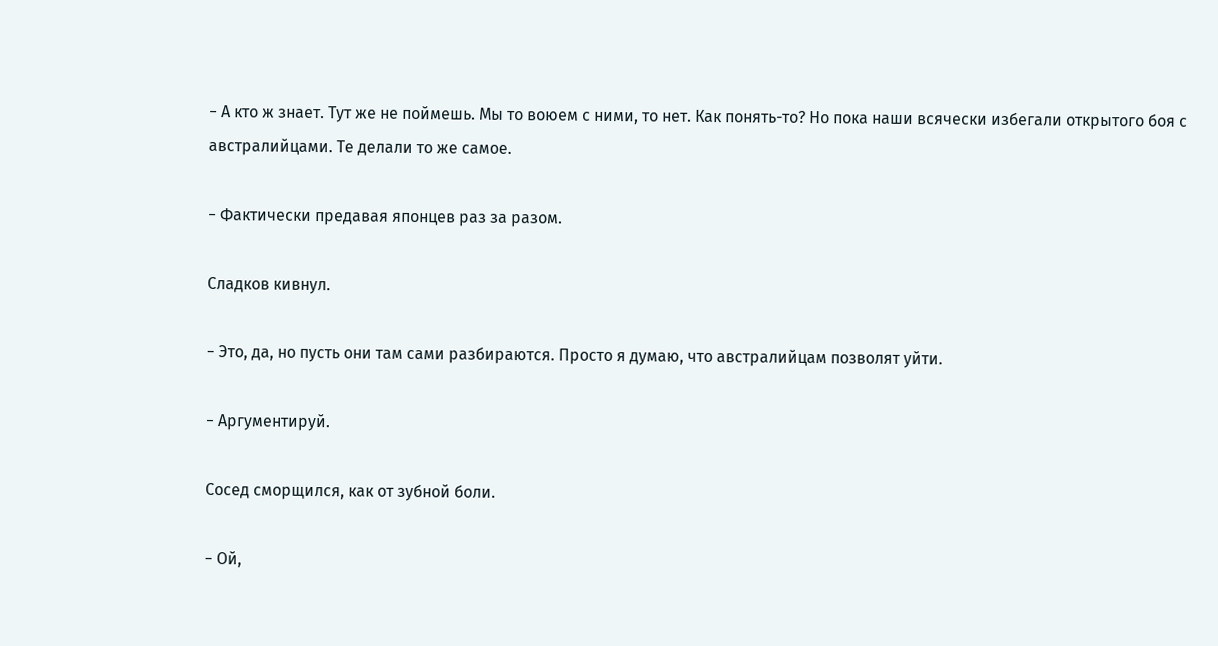− А кто ж знает. Тут же не поймешь. Мы то воюем с ними, то нет. Как понять-то? Но пока наши всячески избегали открытого боя с австралийцами. Те делали то же самое.

− Фактически предавая японцев раз за разом.

Сладков кивнул.

− Это, да, но пусть они там сами разбираются. Просто я думаю, что австралийцам позволят уйти.

− Аргументируй.

Сосед сморщился, как от зубной боли.

− Ой,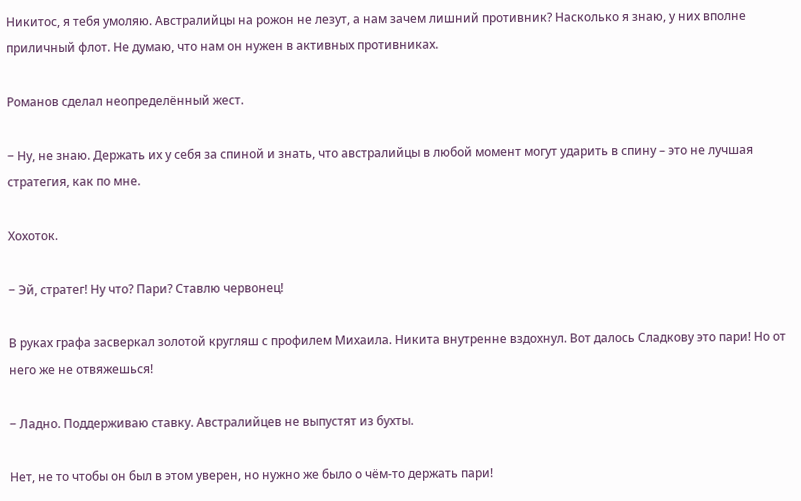Никитос, я тебя умоляю. Австралийцы на рожон не лезут, а нам зачем лишний противник? Насколько я знаю, у них вполне приличный флот. Не думаю, что нам он нужен в активных противниках.

Романов сделал неопределённый жест.

− Ну, не знаю. Держать их у себя за спиной и знать, что австралийцы в любой момент могут ударить в спину – это не лучшая стратегия, как по мне.

Хохоток.

− Эй, стратег! Ну что? Пари? Ставлю червонец!

В руках графа засверкал золотой кругляш с профилем Михаила. Никита внутренне вздохнул. Вот далось Сладкову это пари! Но от него же не отвяжешься!

− Ладно. Поддерживаю ставку. Австралийцев не выпустят из бухты.

Нет, не то чтобы он был в этом уверен, но нужно же было о чём-то держать пари!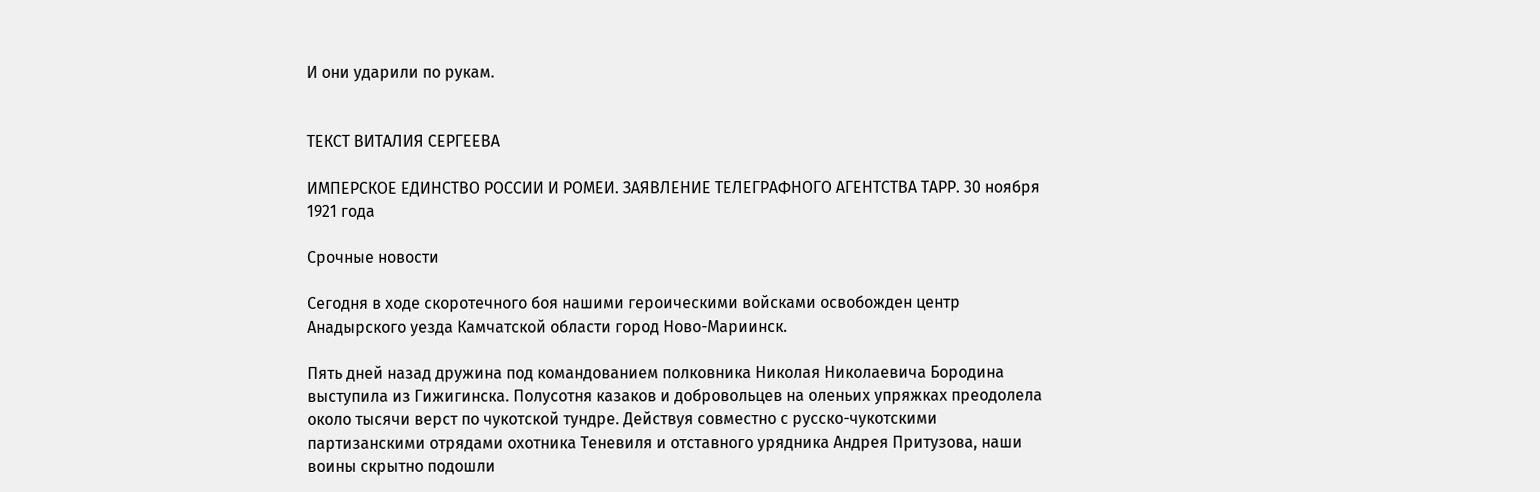И они ударили по рукам.


ТЕКСТ ВИТАЛИЯ СЕРГЕЕВА

ИМПЕРСКОЕ ЕДИНСТВО РОССИИ И РОМЕИ. ЗАЯВЛЕНИЕ ТЕЛЕГРАФНОГО АГЕНТСТВА ТАРР. 30 ноября 1921 года

Срочные новости

Сегодня в ходе скоротечного боя нашими героическими войсками освобожден центр Анадырского уезда Камчатской области город Ново-Мариинск.

Пять дней назад дружина под командованием полковника Николая Николаевича Бородина выступила из Гижигинска. Полусотня казаков и добровольцев на оленьих упряжках преодолела около тысячи верст по чукотской тундре. Действуя совместно с русско-чукотскими партизанскими отрядами охотника Теневиля и отставного урядника Андрея Притузова, наши воины скрытно подошли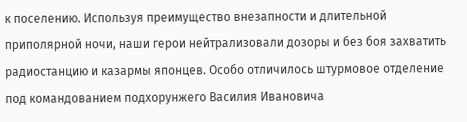к поселению. Используя преимущество внезапности и длительной приполярной ночи, наши герои нейтрализовали дозоры и без боя захватить радиостанцию и казармы японцев. Особо отличилось штурмовое отделение под командованием подхорунжего Василия Ивановича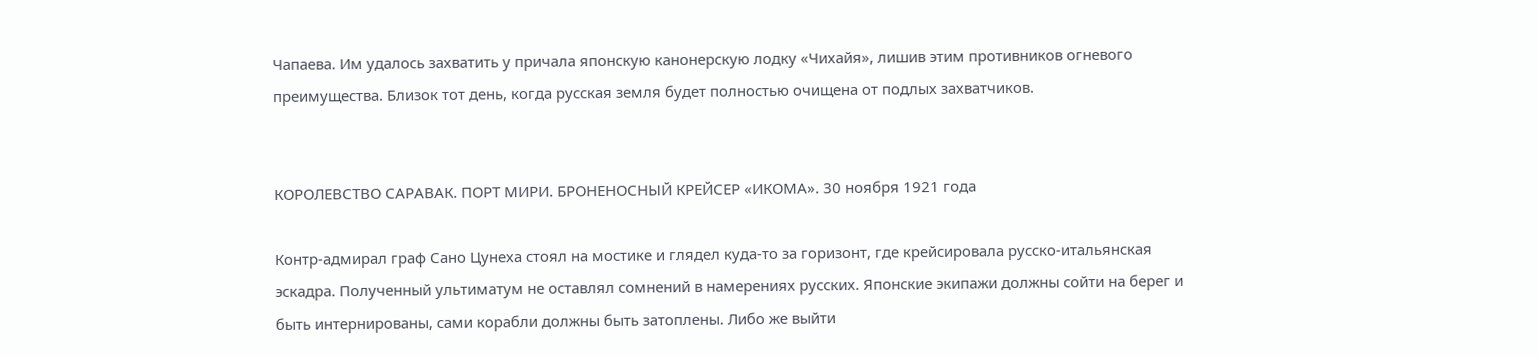Чапаева. Им удалось захватить у причала японскую канонерскую лодку «Чихайя», лишив этим противников огневого преимущества. Близок тот день, когда русская земля будет полностью очищена от подлых захватчиков.


КОРОЛЕВСТВО САРАВАК. ПОРТ МИРИ. БРОНЕНОСНЫЙ КРЕЙСЕР «ИКОМА». 30 ноября 1921 года

Контр-адмирал граф Сано Цунеха стоял на мостике и глядел куда-то за горизонт, где крейсировала русско-итальянская эскадра. Полученный ультиматум не оставлял сомнений в намерениях русских. Японские экипажи должны сойти на берег и быть интернированы, сами корабли должны быть затоплены. Либо же выйти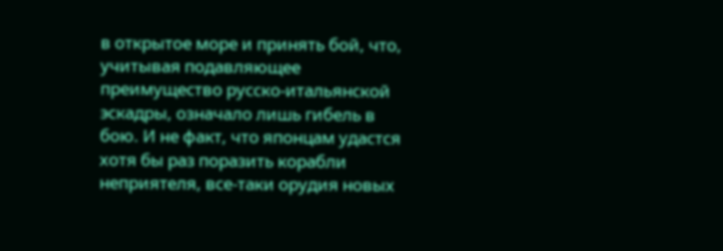в открытое море и принять бой, что, учитывая подавляющее преимущество русско-итальянской эскадры, означало лишь гибель в бою. И не факт, что японцам удастся хотя бы раз поразить корабли неприятеля, все-таки орудия новых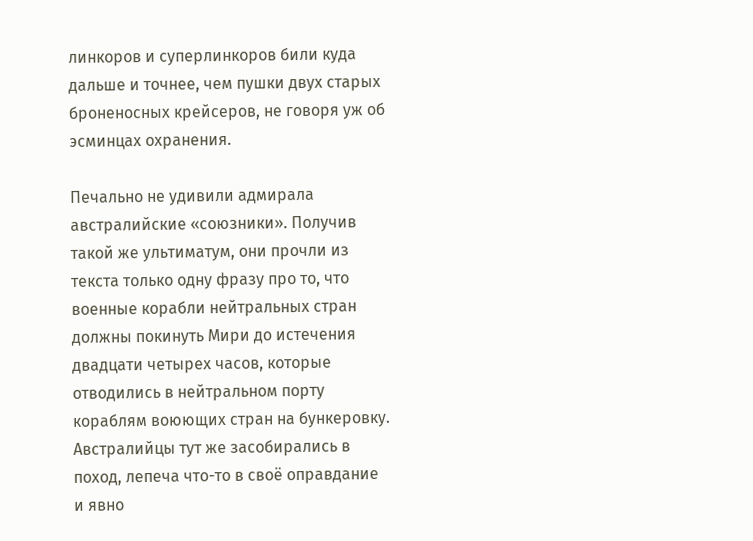линкоров и суперлинкоров били куда дальше и точнее, чем пушки двух старых броненосных крейсеров, не говоря уж об эсминцах охранения.

Печально не удивили адмирала австралийские «союзники». Получив такой же ультиматум, они прочли из текста только одну фразу про то, что военные корабли нейтральных стран должны покинуть Мири до истечения двадцати четырех часов, которые отводились в нейтральном порту кораблям воюющих стран на бункеровку. Австралийцы тут же засобирались в поход, лепеча что-то в своё оправдание и явно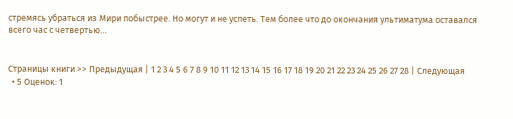стремясь убраться из Мири побыстрее. Но могут и не успеть. Тем более что до окончания ультиматума оставался всего час с четвертью…


Страницы книги >> Предыдущая | 1 2 3 4 5 6 7 8 9 10 11 12 13 14 15 16 17 18 19 20 21 22 23 24 25 26 27 28 | Следующая
  • 5 Оценок: 1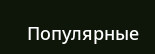Популярные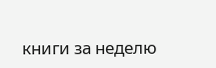книги за неделю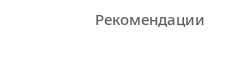Рекомендации